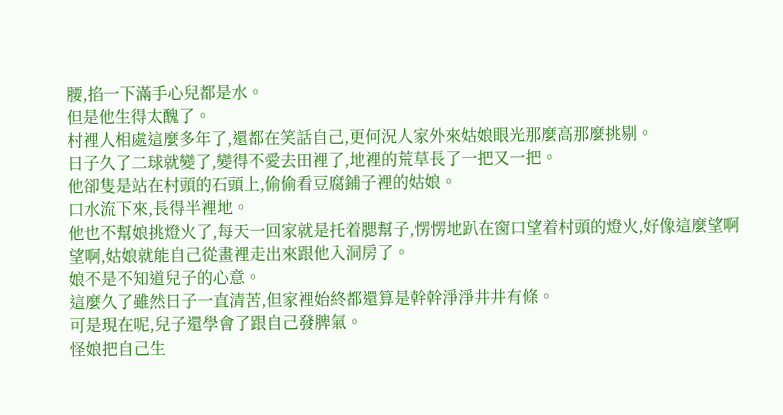腰,掐一下滿手心兒都是水。
但是他生得太醜了。
村裡人相處這麼多年了,還都在笑話自己,更何況人家外來姑娘眼光那麼高那麼挑剔。
日子久了二球就變了,變得不愛去田裡了,地裡的荒草長了一把又一把。
他卻隻是站在村頭的石頭上,偷偷看豆腐鋪子裡的姑娘。
口水流下來,長得半裡地。
他也不幫娘挑燈火了,每天一回家就是托着腮幫子,愣愣地趴在窗口望着村頭的燈火,好像這麼望啊望啊,姑娘就能自己從畫裡走出來跟他入洞房了。
娘不是不知道兒子的心意。
這麼久了雖然日子一直清苦,但家裡始終都還算是幹幹淨淨井井有條。
可是現在呢,兒子還學會了跟自己發脾氣。
怪娘把自己生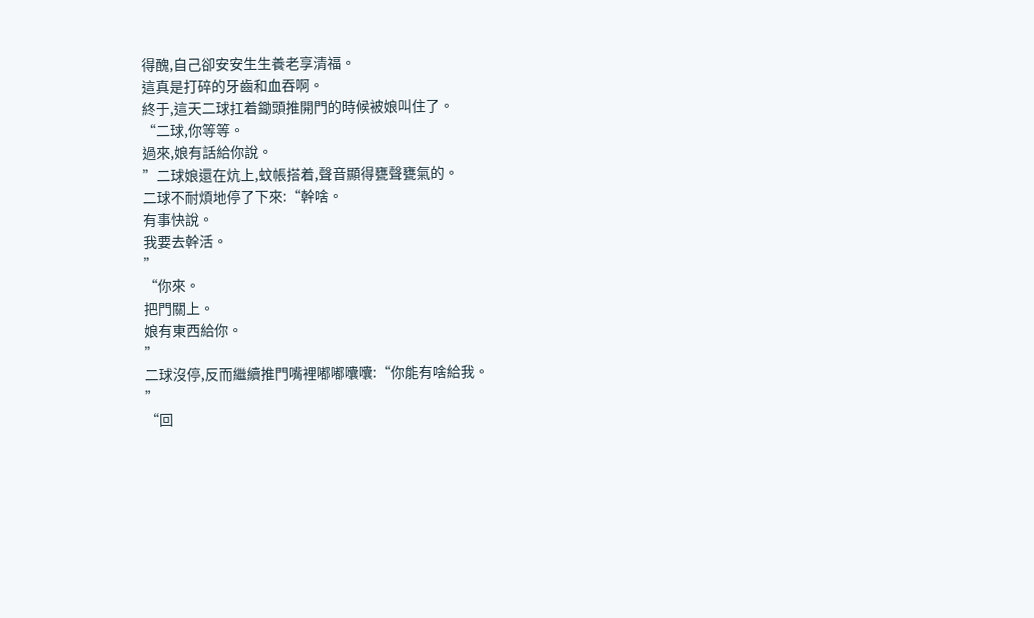得醜,自己卻安安生生養老享清福。
這真是打碎的牙齒和血吞啊。
終于,這天二球扛着鋤頭推開門的時候被娘叫住了。
“二球,你等等。
過來,娘有話給你說。
”二球娘還在炕上,蚊帳搭着,聲音顯得甕聲甕氣的。
二球不耐煩地停了下來:“幹啥。
有事快說。
我要去幹活。
”
“你來。
把門關上。
娘有東西給你。
”
二球沒停,反而繼續推門嘴裡嘟嘟囔囔:“你能有啥給我。
”
“回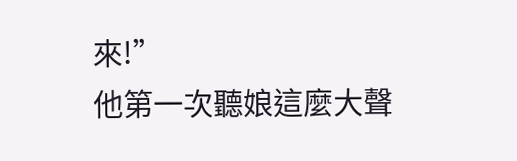來!”
他第一次聽娘這麼大聲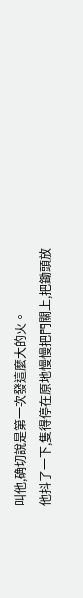叫他,确切說是第一次發這麼大的火。
他抖了一下,隻得停在原地慢慢把門關上,把鋤頭放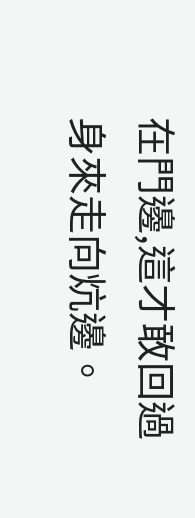在門邊,這才敢回過身來走向炕邊。